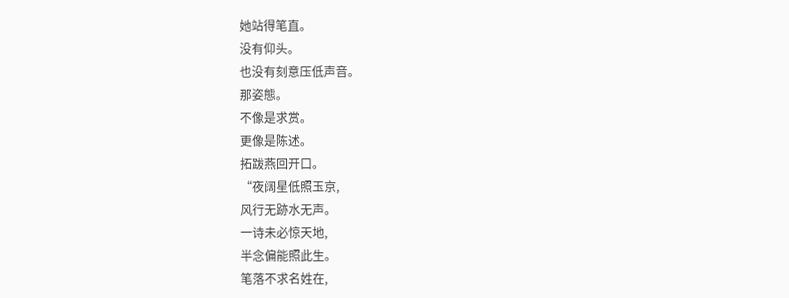她站得笔直。
没有仰头。
也没有刻意压低声音。
那姿態。
不像是求赏。
更像是陈述。
拓跋燕回开口。
“夜阔星低照玉京,
风行无跡水无声。
一诗未必惊天地,
半念偏能照此生。
笔落不求名姓在,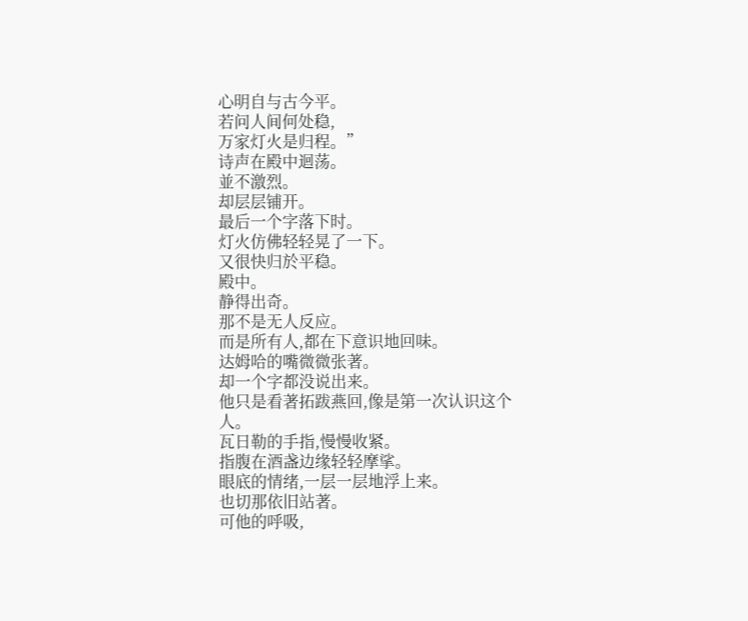心明自与古今平。
若问人间何处稳,
万家灯火是归程。”
诗声在殿中迴荡。
並不激烈。
却层层铺开。
最后一个字落下时。
灯火仿佛轻轻晃了一下。
又很快归於平稳。
殿中。
静得出奇。
那不是无人反应。
而是所有人,都在下意识地回味。
达姆哈的嘴微微张著。
却一个字都没说出来。
他只是看著拓跋燕回,像是第一次认识这个人。
瓦日勒的手指,慢慢收紧。
指腹在酒盏边缘轻轻摩挲。
眼底的情绪,一层一层地浮上来。
也切那依旧站著。
可他的呼吸,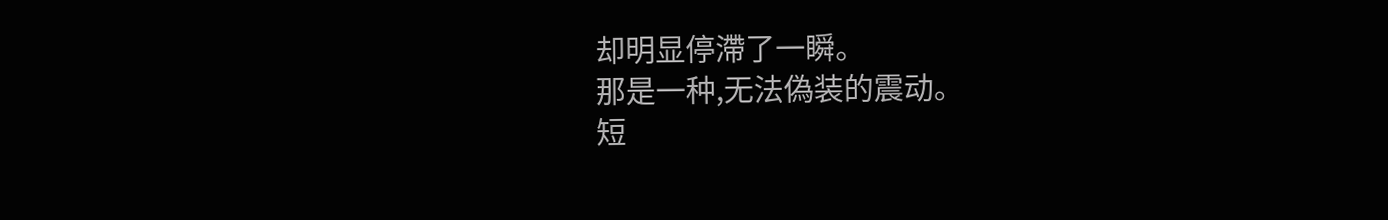却明显停滯了一瞬。
那是一种,无法偽装的震动。
短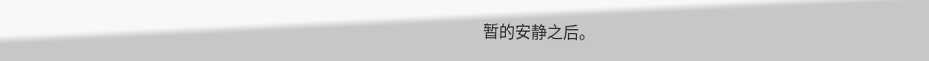暂的安静之后。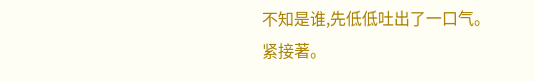不知是谁,先低低吐出了一口气。
紧接著。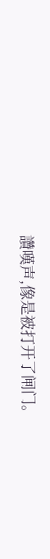讚嘆声,像是被打开了闸门。